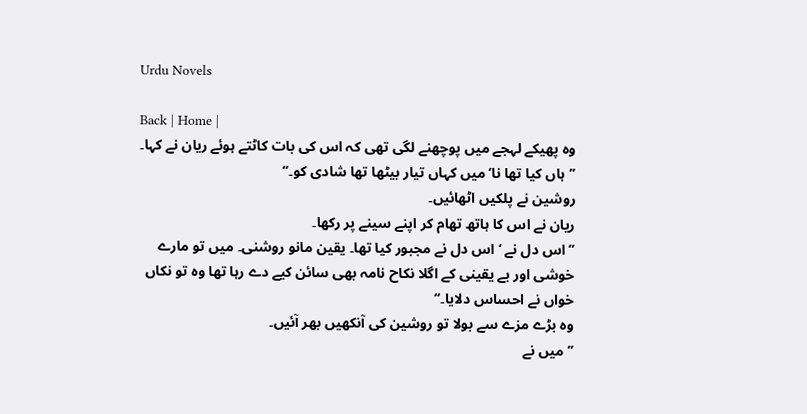Urdu Novels

Back | Home |
وہ پھیکے لہجے میں پوچھنے لگی تھی کہ اس کی بات کاٹتے ہوئے ریان نے کہا۔
’’ہاں کیا تھا نا‘ میں کہاں تیار بیٹھا تھا شادی کو۔‘‘
روشین نے پلکیں اٹھائیں۔
ریان نے اس کا ہاتھ تھام کر اپنے سینے پر رکھا۔
’’اس دل نے ‘ اس دل نے مجبور کیا تھا۔ یقین مانو روشنی۔ میں تو مارے خوشی اور بے یقینی کے اگلا نکاح نامہ بھی سائن کیے دے رہا تھا وہ تو نکاں خواں نے احساس دلایا۔‘‘
وہ بڑے مزے سے بولا تو روشین کی آنکھیں بھر آئیں۔
’’میں نے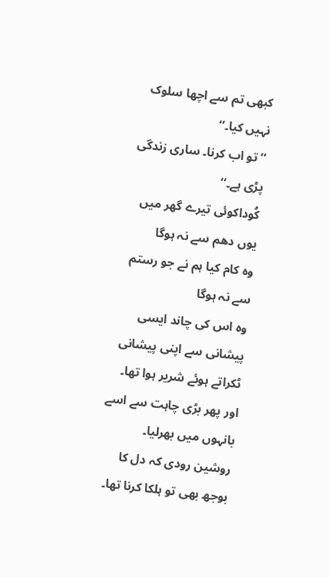کبھی تم سے اچھا سلوک نہیں کیا۔‘‘
’’تو اب کرنا۔ ساری زندگی پڑی ہے۔‘‘
کُوداکوئی تیرے گھر میں یوں دھم سے نہ ہوگا
وہ کام کیا ہم نے جو رستم سے نہ ہوگا
وہ اس کی چاند ایسی پیشانی سے اپنی پیشانی ٹکراتے ہوئے شریر ہوا تھا۔
اور پھر بڑی چاہت سے اسے بانہوں میں بھرلیا۔
روشین رودی کہ دل کا بوجھ بھی تو ہلکا کرنا تھا۔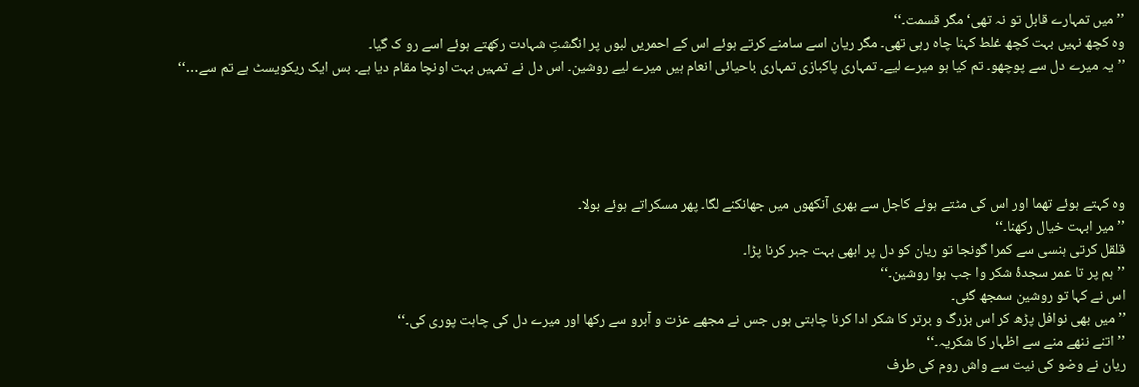’’میں تمہارے قابل تو نہ تھی‘ مگر قسمت۔‘‘
وہ کچھ نہیں بہت کچھ غلط کہنا چاہ رہی تھی۔ مگر ریان اسے سامنے کرتے ہوئے اس کے احمریں لبوں پر انگشتِ شہادت رکھتے ہوئے اسے رو ک گیا۔
’’یہ میرے دل سے پوچھو۔ تم کیا ہو میرے لیے۔ تمہاری پاکبازی تمہاری باحیائی انعام ہیں میرے لیے روشین۔ اس دل نے تمہیں بہت اونچا مقام دیا ہے۔ بس ایک ریکویسٹ ہے تم سے…‘‘





وہ کہتے ہوئے تھما اور اس کی مٹتے ہوئے کاجل سے بھری آنکھوں میں جھانکنے لگا۔ پھر مسکراتے ہوئے بولا۔
’’میر ابہت خیال رکھنا۔‘‘
قلقل کرتی ہنسی سے کمرا گونجا تو ریان کو دل پر ابھی بہت جبر کرنا پڑا۔
’’ہم پر تا عمر سجدۂ شکر وا جب ہوا روشین۔‘‘
اس نے کہا تو روشین سمجھ گئی۔
’’میں بھی نوافل پڑھ کر اس بزرگ و برتر کا شکر ادا کرنا چاہتی ہوں جس نے مجھے عزت و آبرو سے رکھا اور میرے دل کی چاہت پوری کی۔‘‘
’’اتنے ننھے منے سے اظہار کا شکریہ۔‘‘
ریان نے وضو کی نیت سے واش روم کی طرف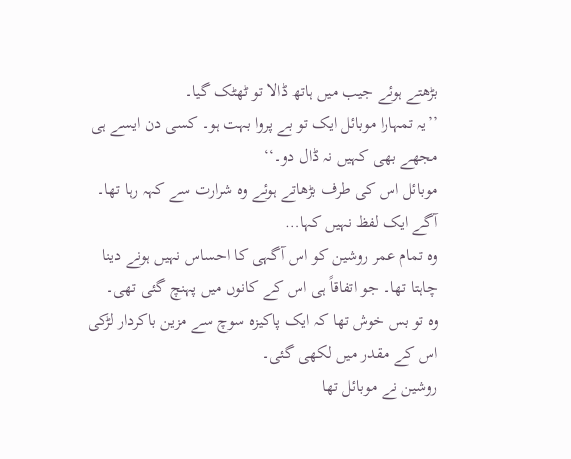بڑھتے ہوئے جیب میں ہاتھ ڈالا تو ٹھٹک گیا۔
’’یہ تمہارا موبائل ایک تو بے پروا بہت ہو۔ کسی دن ایسے ہی مجھے بھی کہیں نہ ڈال دو۔‘‘
موبائل اس کی طرف بڑھاتے ہوئے وہ شرارت سے کہہ رہا تھا۔ آگے ایک لفظ نہیں کہا…
وہ تمام عمر روشین کو اس آگہی کا احساس نہیں ہونے دینا چاہتا تھا۔ جو اتفاقاً ہی اس کے کانوں میں پہنچ گئی تھی۔
وہ تو بس خوش تھا کہ ایک پاکیزہ سوچ سے مزین باکردار لڑکی اس کے مقدر میں لکھی گئی۔
روشین نے موبائل تھا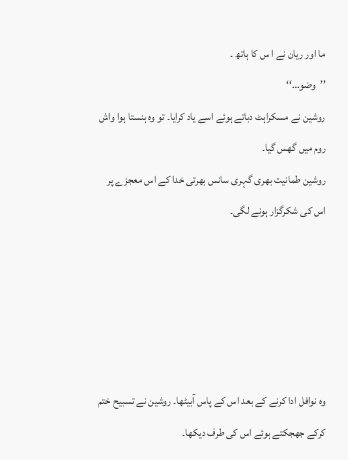ما اور ریان نے ا س کا ہاتھ ۔
’’وضو…‘‘
روشین نے مسکراہٹ دباتے ہوئے اسے یاد کرایا۔ تو وہ ہنستا ہوا واش روم میں گھس گیا۔
روشین طمانیت بھری گہری سانس بھرتی خدا کے اس معجزے پر اس کی شکرگزار ہونے لگی۔





وہ نوافل ادا کرنے کے بعد اس کے پاس آبیٹھا۔ روشین نے تسبیح ختم کرکے جھجکتے ہوئے اس کی طرف دیکھا۔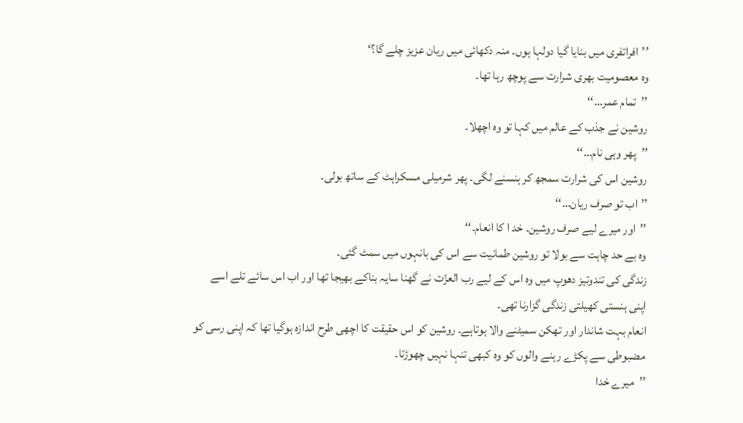’’افراتفری میں بنایا گیا دولہا ہوں۔ منہ دکھائی میں ریان عزیز چلے گا؟‘
وہ معصومیت بھری شرارت سے پوچھ رہا تھا۔
’’تمام عمر…‘‘
روشین نے جذب کے عالم میں کہا تو وہ اچھلا۔
’’پھر وہی نام…‘‘
روشین اس کی شرارت سمجھ کر ہنسنے لگی۔ پھر شرمیلی مسکراہٹ کے ساتھ بولی۔
’’اب تو صرف ریان…‘‘
’’اور میرے لیے صرف روشین۔ خد ا کا انعام۔‘‘
وہ بے حد چاہت سے بولا تو روشین طمانیت سے اس کی بانہوں میں سمٹ گئی۔
زندگی کی تندوتیز دھوپ میں وہ اس کے لیے رب العزّت نے گھنا سایہ بناکے بھیجا تھا اور اب اس سائے تلے اسے اپنی ہنستی کھیلتی زندگی گزارنا تھی۔
انعام بہت شاندار اور تھکن سمیٹنے والا ہوتاہے۔ روشین کو اس حقیقت کا اچھی طرح اندازہ ہوگیا تھا کہ اپنی رسی کو مضبوطی سے پکڑے رہنے والوں کو وہ کبھی تنہا نہیں چھوڑتا۔
’’میرے خدا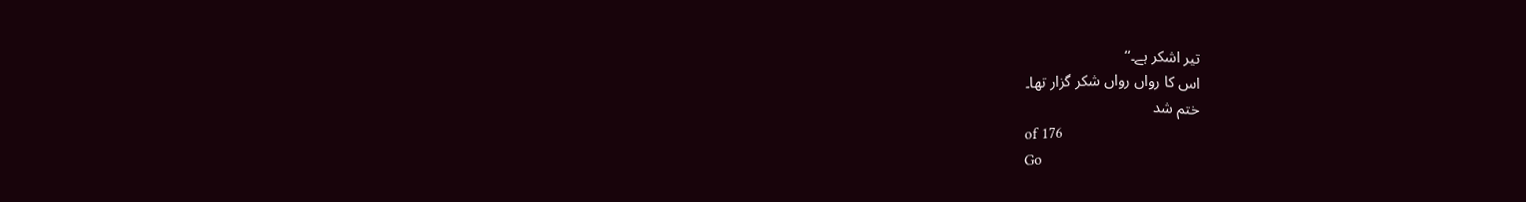تیر اشکر ہے۔‘‘
اس کا رواں رواں شکر گزار تھا۔
ختم شد
of 176
Go